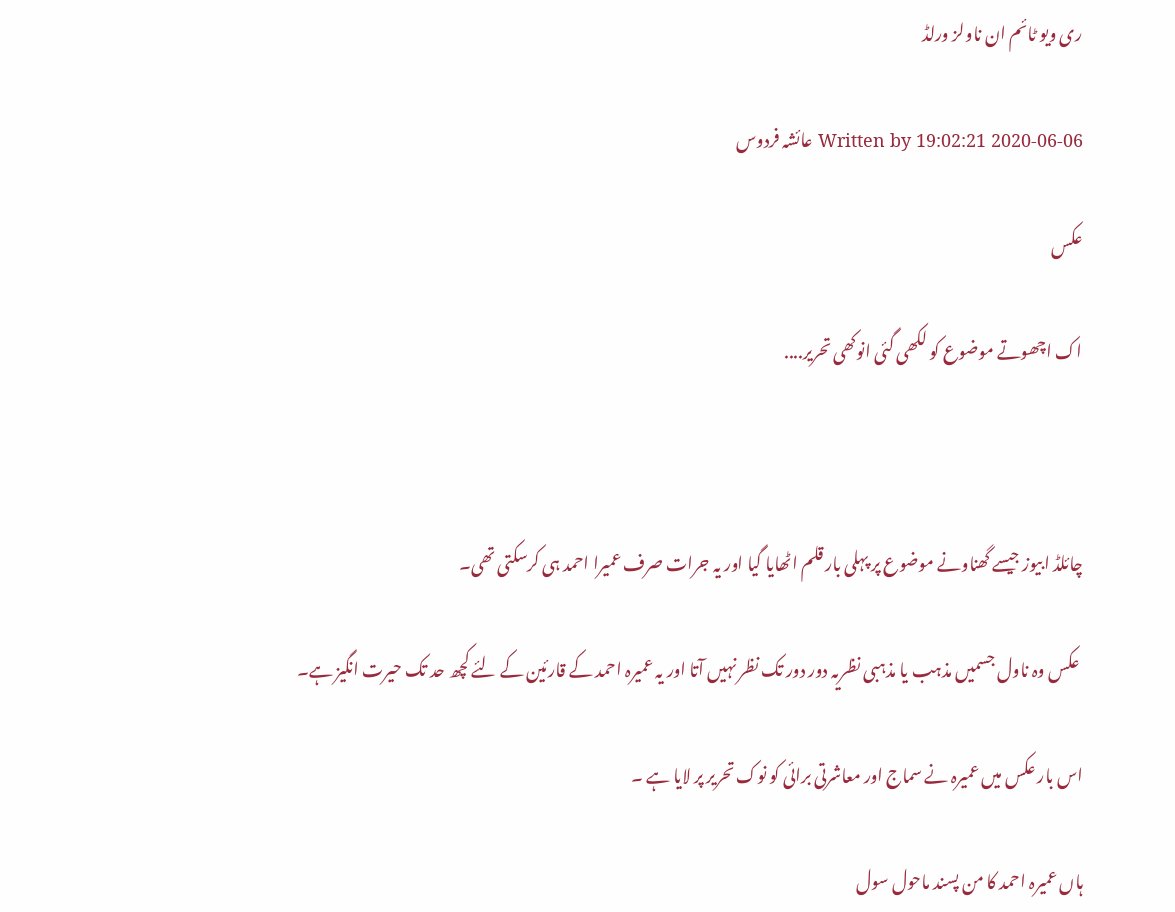ری ویو ٹائم ان ناولز ورلڈ

2020-06-06 19:02:21 Written by عائشہ فردوس

عکس

اک اچھوتے موضوع کو لکھی گئی انوکھی تحریر....



چائلڈ ابیوز جیسے گھناونے موضوع پر پہلی بار قلم اٹھایا گیا اور یہ جرات صرف عمیرا احمد ہی کرسکتی تھی۔

 عکس وہ ناول جسمیں مذہب یا مذہبی نظریہ دور دور تک نظر نہیں آتا اور یہ عمیرہ احمد کے قارئین کے لئے کچھ حد تک حیرت انگیز ہے۔

اس بار عکس میں عمیرہ نے سماج اور معاشرتی برائی کو نوک تحریر پر لایا ہے ۔

ہاں عمیرہ احمد کا من پسند ماحول سول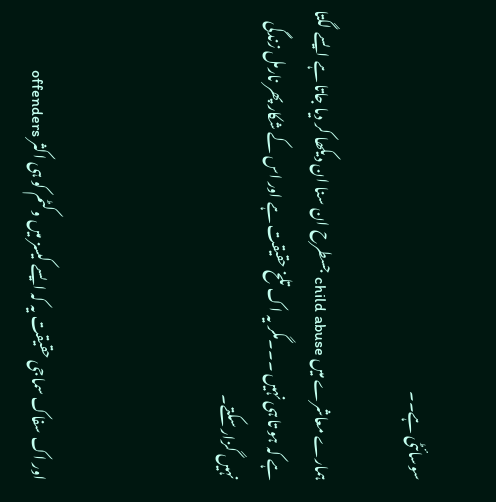سوسائٹی ہے۔۔

ہمارے معاشرے میں child abuse جسطرح ان سنا ان دیکھا کر دیا جاتا ہے ایسے لگتا ہے کہ ہو تا ہی نہیں ۔۔۔مگر یہ اک تلخ حقیقت ہے اور اس کے شکار پھر نارمل زندگی نہیں گزار سکتے۔



اور اک سفاک سماجی حقیقت یہ کہ ایسے کیسز میں وکٹم کو ہی اکثر offenders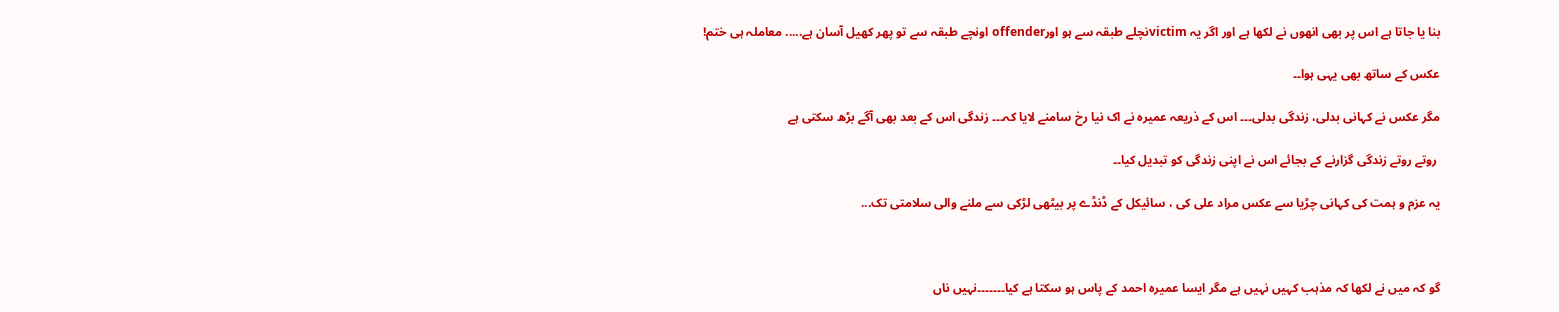بنا یا جاتا ہے اس پر بھی انھوں نے لکھا ہے اور اگر یہ victimنچلے طبقہ سے ہو اورoffender اونچے طبقہ سے تو پھر کھیل آسان ہے..... معاملہ ہی ختم!

عکس کے ساتھ بھی یہی ہوا۔۔

مگر عکس نے کہانی بدلی، زندگی بدلی۔۔۔ اس کے ذریعہ عمیرہ نے اک نیا رخ سامنے لایا کہ۔۔۔ زندگی اس کے بعد بھی آگے بڑھ سکتی ہے

 روتے روتے زندگی گزارنے کے بجائے اس نے اپنی زندگی کو تبدیل کیا۔۔

یہ عزم و ہمت کی کہانی چڑیا سے عکس مراد علی کی ، سائیکل کے ڈنڈے پر بیٹھی لڑکی سے ملنے والی سلامتی تک...



گو کہ میں نے لکھا کہ مذہب کہیں نہیں ہے مگر ایسا عمیرہ احمد کے پاس ہو سکتا ہے کیا۔۔۔۔۔۔۔نہیں ناں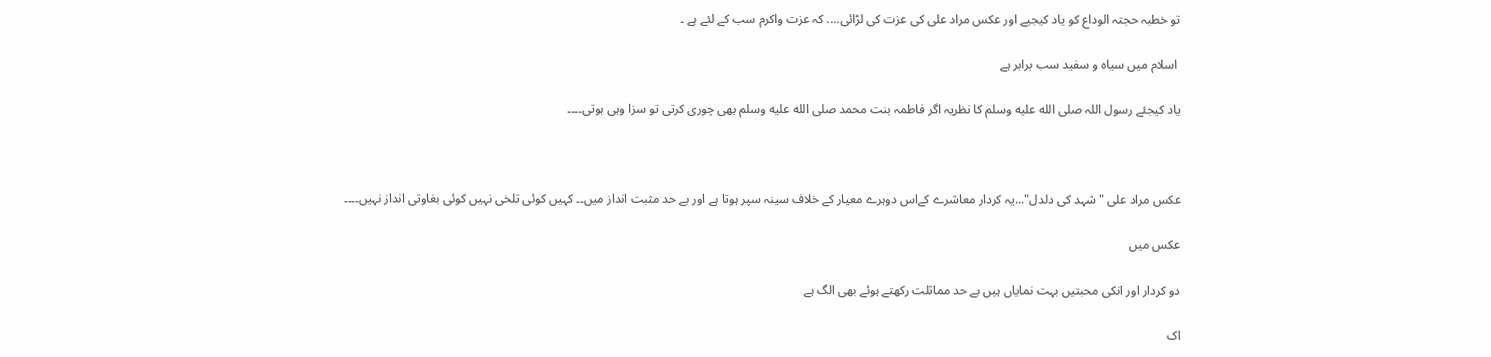تو خطبہ حجتہ الوداع کو یاد کیجیے اور عکس مراد علی کی عزت کی لڑائی.... کہ عزت واکرم سب کے لئے ہے ۔

 اسلام میں سیاہ و سفید سب برابر ہے

یاد کیجئے رسول اللہ صلى الله عليه وسلم کا نظریہ اگر فاطمہ بنت محمد صلى الله عليه وسلم بھی چوری کرتی تو سزا وہی ہوتی۔۔۔۔



عکس مراد علی " شہد کی دلدل"...یہ کردار معاشرے کےاس دوہرے معیار کے خلاف سینہ سپر ہوتا ہے اور بے حد مثبت انداز میں۔۔ کہیں کوئی تلخی نہیں کوئی بغاوتی انداز نہیں۔۔۔۔

عکس میں

دو کردار اور انکی محبتیں بہت نمایاں ہیں بے حد مماثلت رکھتے ہوئے بھی الگ ہے

اک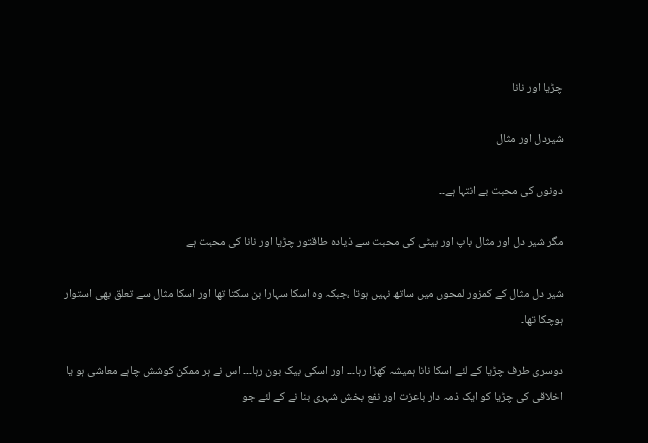چڑیا اور نانا

شیردل اور مثال

دونوں کی محبت بے انتہا ہے۔۔

مگر شیر دل اور مثال باپ اور بیٹی کی محبت سے ذیادہ طاقتور چڑیا اور نانا کی محبت ہے

شیر دل مثال کے کمزور لمحوں میں ساتھ نہیں ہوتا ،جبکہ وہ اسکا سہارا بن سکتا تھا اور اسکا مثال سے تعلق بھی استوار ہوچکا تھا۔

دوسری طرف چڑیا کے لئے اسکا نانا ہمیشہ کھڑا رہا۔۔۔ اور اسکی بیک بون رہا۔۔۔ اس نے ہر ممکن کوشش چاہے معاشی ہو یا اخلاقی کی چڑیا کو ایک ذمہ دار باعزت اور نفع بخش شہری بنا نے کے لئے جو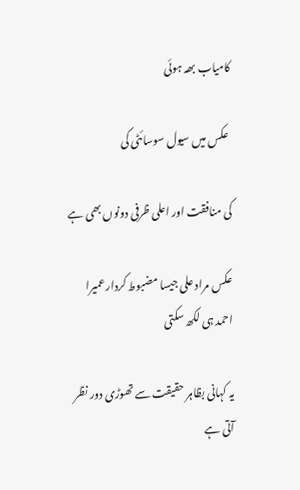کامیاب بھہ ہوئی

 عکس میں سیول سوسائٹی کی

کی منافقت اور اعلی ظرفی دونوں بھی ہے

عکس مراد علی جیسا مضبوط کردار عمیرا احمد ہی لکھ سکتی

یہ کہانی بظاہر حقیقت سے تھوڑی دور نظر آتی ہے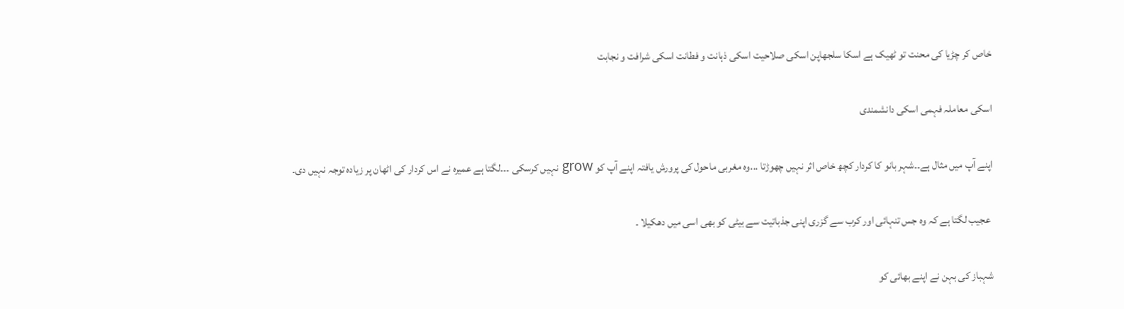خاص کر چڑیا کی محنت تو ٹھیک ہے اسکا سلجھاپن اسکی صلاحیت اسکی ذہانت و فطانت اسکی شرافت و نجابت

اسکی معاملہ فہمی اسکی دانشمندی

اپنے آپ میں مثال ہے۔۔شہر بانو کا کردار کچھ خاص اثر نہیں چھوڑتا ...وہ مغربی ماحول کی پرورش یافتہ اپنے آپ کو grow نہیں کرسکی ۔۔۔لگتا ہے عمیرہ نے اس کردار کی اٹھان پر زیادہ توجہ نہیں دی۔

 عجیب لگتا ہے کہ وہ جس تنہائی اور کرب سے گزری اپنی جذباتیت سے بیٹی کو بھی اسی میں دھکیلا ۔

شہباز کی بہن نے اپنے بھائی کو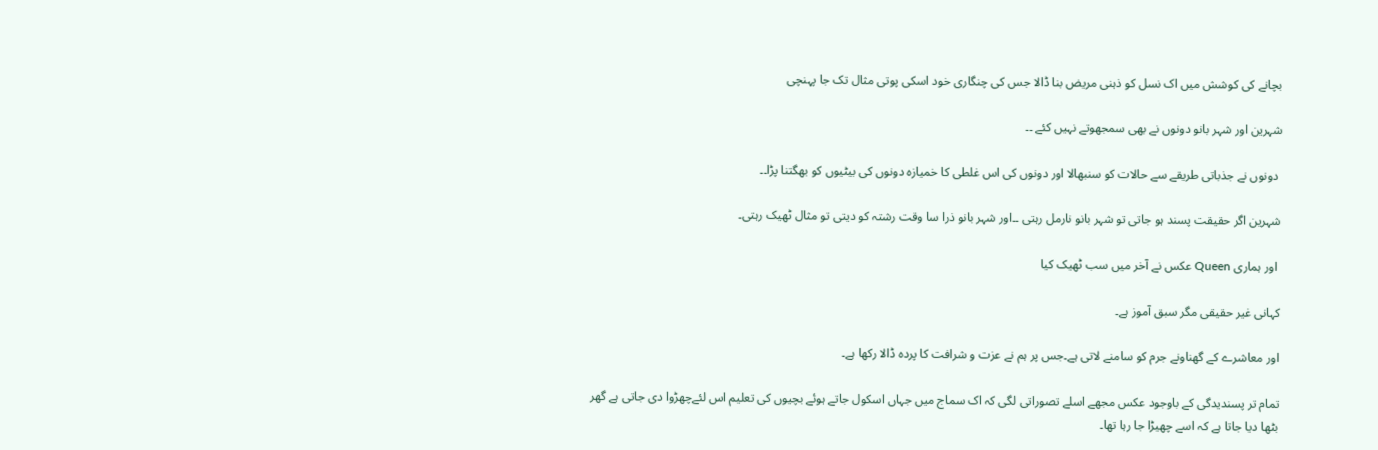بچانے کی کوشش میں اک نسل کو ذہنی مریض بنا ڈالا جس کی چنگاری خود اسکی پوتی مثال تک جا پہنچی

شہرین اور شہر بانو دونوں نے بھی سمجھوتے نہیں کئے ۔۔

 دونوں نے جذباتی طریقے سے حالات کو سنبھالا اور دونوں کی اس غلطی کا خمیازہ دونوں کی بیٹیوں کو بھگتنا پڑا۔۔

شہرین اگر حقیقت پسند ہو جاتی تو شہر بانو نارمل رہتی ۔۔اور شہر بانو ذرا سا وقت رشتہ کو دیتی تو مثال ٹھیک رہتی۔

 اور ہماری Queen عکس نے آخر میں سب ٹھیک کیا

کہانی غیر حقیقی مگر سبق آموز ہے۔

اور معاشرے کے گھناونے جرم کو سامنے لاتی ہے۔جس پر ہم نے عزت و شرافت کا پردہ ڈالا رکھا ہے۔

تمام تر پسندیدگی کے باوجود عکس مجھے اسلے تصوراتی لگی کہ اک سماج میں جہاں اسکول جاتے ہوئے بچیوں کی تعلیم اس لئےچھڑوا دی جاتی ہے گھر بٹھا دیا جاتا ہے کہ اسے چھیڑا جا رہا تھا۔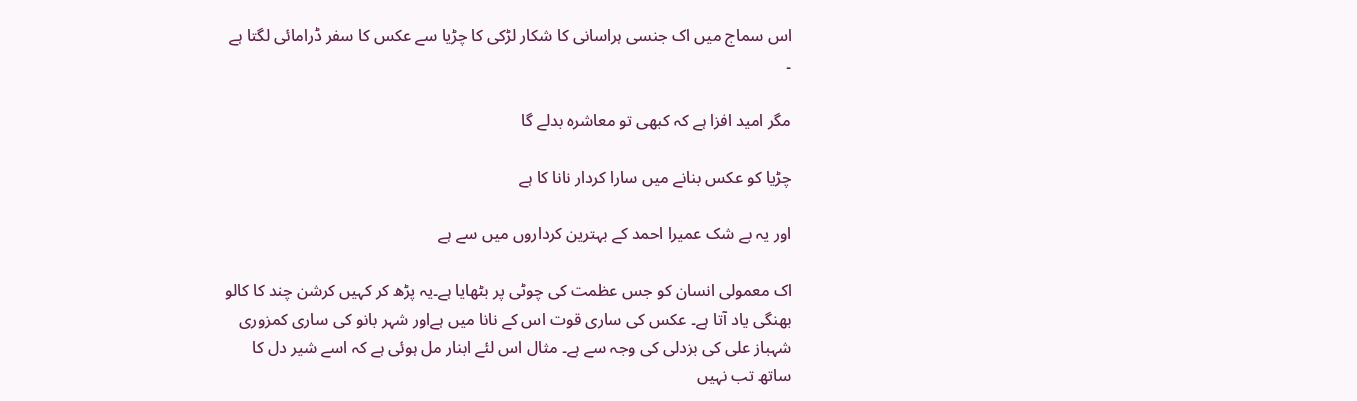اس سماج میں اک جنسی ہراسانی کا شکار لڑکی کا چڑیا سے عکس کا سفر ڈرامائی لگتا ہے ۔

مگر امید افزا ہے کہ کبھی تو معاشرہ بدلے گا

چڑیا کو عکس بنانے میں سارا کردار نانا کا ہے

اور یہ بے شک عمیرا احمد کے بہترین کرداروں میں سے ہے

اک معمولی انسان کو جس عظمت کی چوٹی پر بٹھایا ہے۔یہ پڑھ کر کہیں کرشن چند کا کالو بھنگی یاد آتا ہے۔ عکس کی ساری قوت اس کے نانا میں ہےاور شہر بانو کی ساری کمزوری شہباز علی کی بزدلی کی وجہ سے ہے۔ مثال اس لئے ابنار مل ہوئی ہے کہ اسے شیر دل کا ساتھ تب نہیں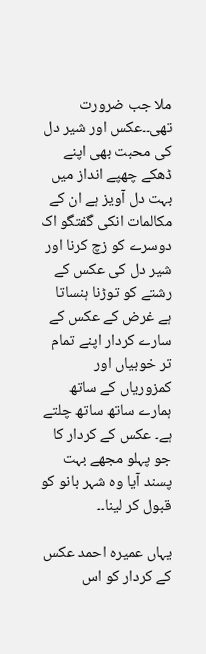ملا جب ضرورت تھی۔۔عکس اور شیر دل کی محبت بھی اپنے ڈھکے چھپے انداز میں بہت دل آویز ہے ان کے مکالمات انکی گفتگو اک دوسرے کو زچ کرنا اور شیر دل کی عکس کے رشتے کو توڑنا ہنساتا ہے غرض کے عکس کے سارے کردار اپنے تمام تر خوبیاں اور کمزوریاں کے ساتھ ہمارے ساتھ ساتھ چلتے ہے۔ عکس کے کردار کا جو پہلو مجھے بہت پسند آیا وہ شہر بانو کو قبول کر لینا۔۔

یہاں عمیرہ احمد عکس کے کردار کو اس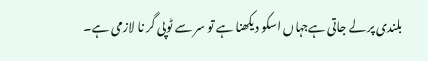بلندی پر لے جاتی ہےجہاں اسکو دیکھنا ہے تو سر سے ٹوپی گر نا لازمی ہے۔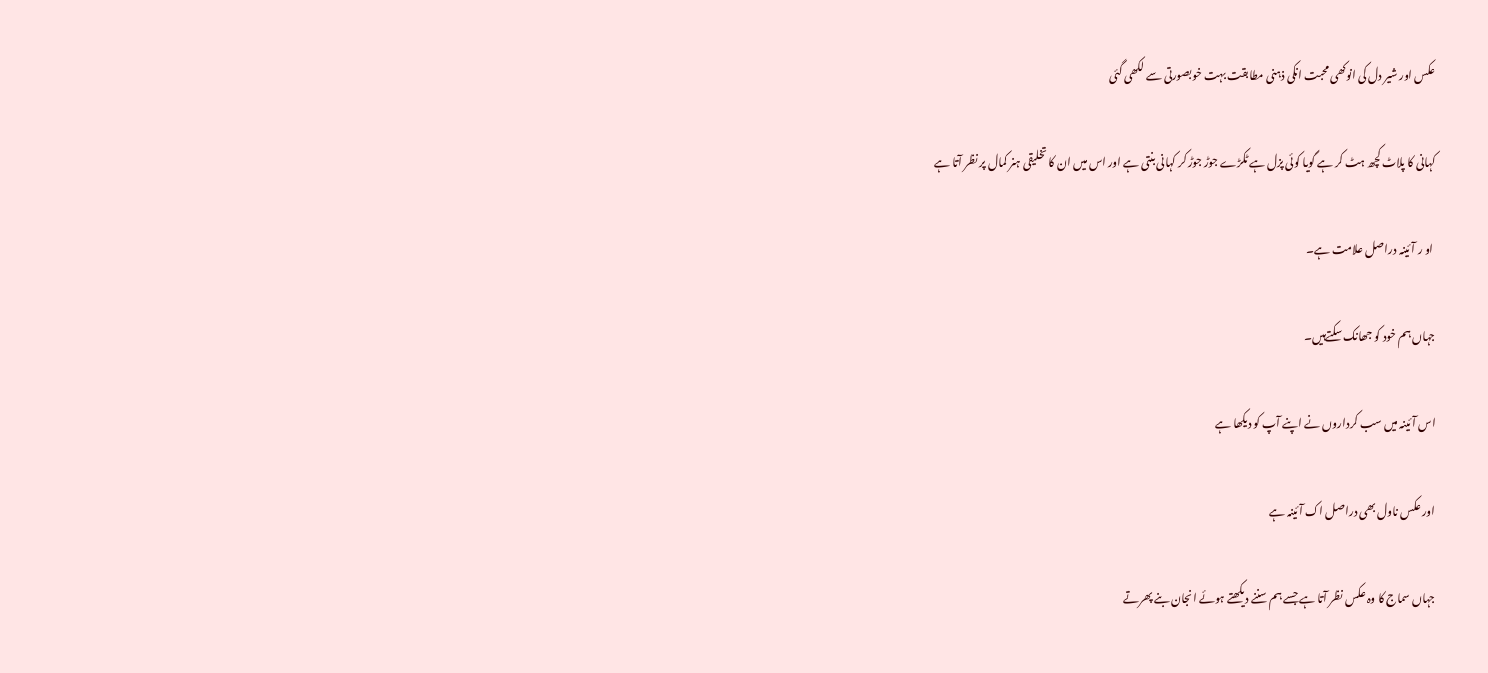عکس اور شیر دل کی انوکھی محبت انکی ذہنی مطابقت بہت خوبصورتی سے لکھی گئی

کہانی کا پلاٹ کچھ ہٹ کر ہے گویا کوئی پزل ہے ٹکڑے جوڑ جوڑ کر کہانی بنتی ہے اور اس میں ان کا تخلیقی ہنر کمال پر نظر آتا ہے

 او ر آئینہ دراصل علامت ہے۔

جہاں ہم خود کو جھانک سکتےہیں۔

اس آئینہ میں سب کرداروں نے اپنے آپ کو دیکھا ہے

اور عکس ناول بھی دراصل اک آئینہ ہے

جہاں سماج کا وہ عکس نظر آتا ہے جسے ہم سننے دیکھتے ہوئے انجان بنے پھرتے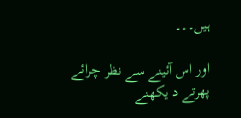ہیں۔۔۔

اور اس آئینے سے نظر چرائے پھرتے د یکھنے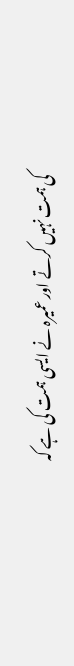کی ہمت نہیں کرتے اور عمیرہ نے ایسی ہمت کی ہے کہ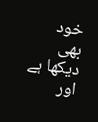خود بھی دیکھا ہے اور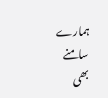ہمارے سامنے بھی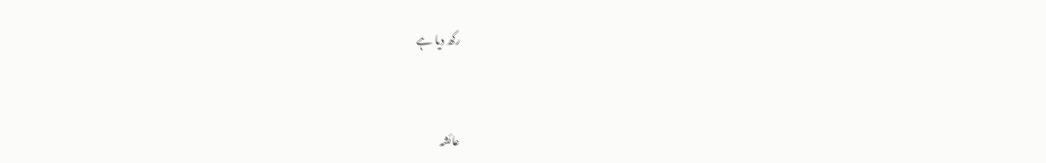رکھ دیا ہے



عائشہ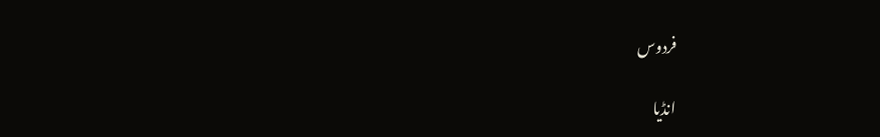فردوس

انڈیا